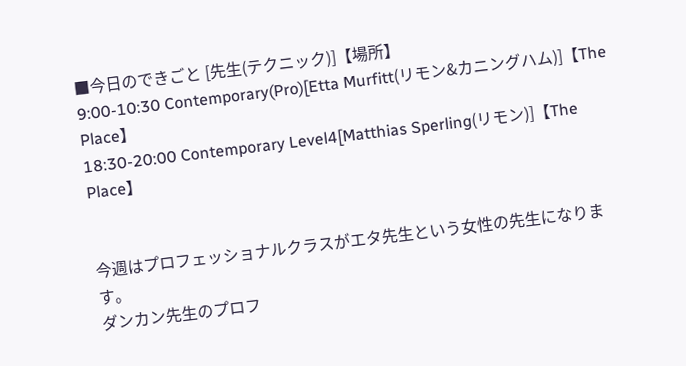■今日のできごと [先生(テクニック)]【場所】
9:00-10:30 Contemporary(Pro)[Etta Murfitt(リモン&カニングハム)]【The Place】
18:30-20:00 Contemporary Level4[Matthias Sperling(リモン)]【The Place】


今週はプロフェッショナルクラスがエタ先生という女性の先生になります。
ダンカン先生のプロフ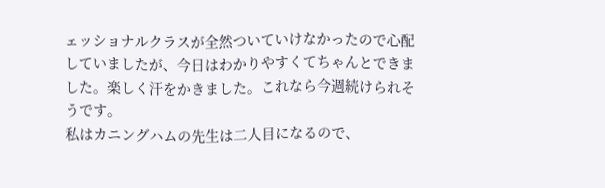ェッショナルクラスが全然ついていけなかったので心配していましたが、今日はわかりやすくてちゃんとできました。楽しく汗をかきました。これなら今週続けられそうです。
私はカニングハムの先生は二人目になるので、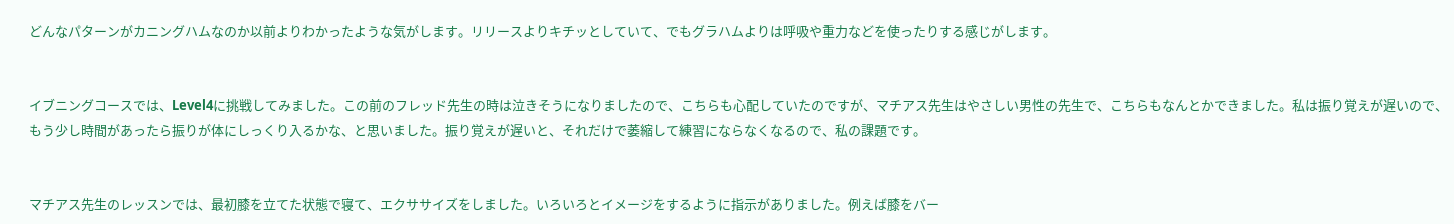どんなパターンがカニングハムなのか以前よりわかったような気がします。リリースよりキチッとしていて、でもグラハムよりは呼吸や重力などを使ったりする感じがします。


イブニングコースでは、Level4に挑戦してみました。この前のフレッド先生の時は泣きそうになりましたので、こちらも心配していたのですが、マチアス先生はやさしい男性の先生で、こちらもなんとかできました。私は振り覚えが遅いので、もう少し時間があったら振りが体にしっくり入るかな、と思いました。振り覚えが遅いと、それだけで萎縮して練習にならなくなるので、私の課題です。


マチアス先生のレッスンでは、最初膝を立てた状態で寝て、エクササイズをしました。いろいろとイメージをするように指示がありました。例えば膝をバー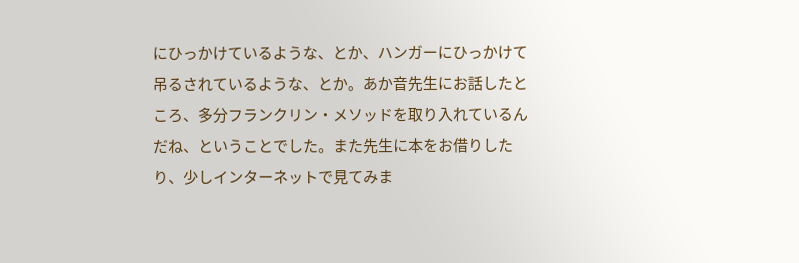にひっかけているような、とか、ハンガーにひっかけて吊るされているような、とか。あか音先生にお話したところ、多分フランクリン・メソッドを取り入れているんだね、ということでした。また先生に本をお借りしたり、少しインターネットで見てみま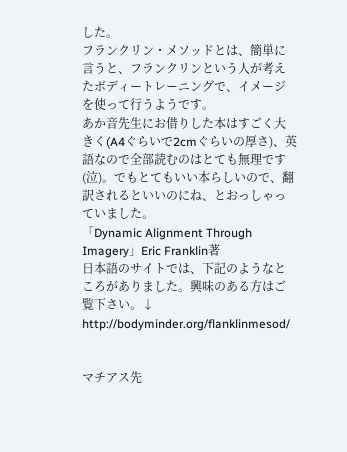した。
フランクリン・メソッドとは、簡単に言うと、フランクリンという人が考えたボディートレーニングで、イメージを使って行うようです。
あか音先生にお借りした本はすごく大きく(A4ぐらいで2cmぐらいの厚さ)、英語なので全部読むのはとても無理です(泣)。でもとてもいい本らしいので、翻訳されるといいのにね、とおっしゃっていました。
「Dynamic Alignment Through Imagery」Eric Franklin著
日本語のサイトでは、下記のようなところがありました。興味のある方はご覧下さい。↓
http://bodyminder.org/flanklinmesod/


マチアス先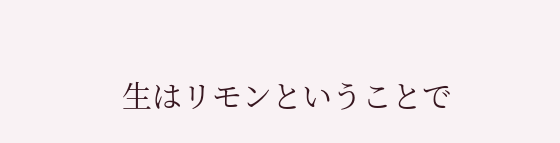生はリモンということで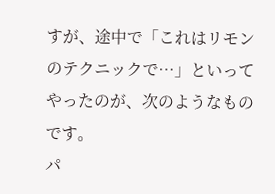すが、途中で「これはリモンのテクニックで…」といってやったのが、次のようなものです。
パ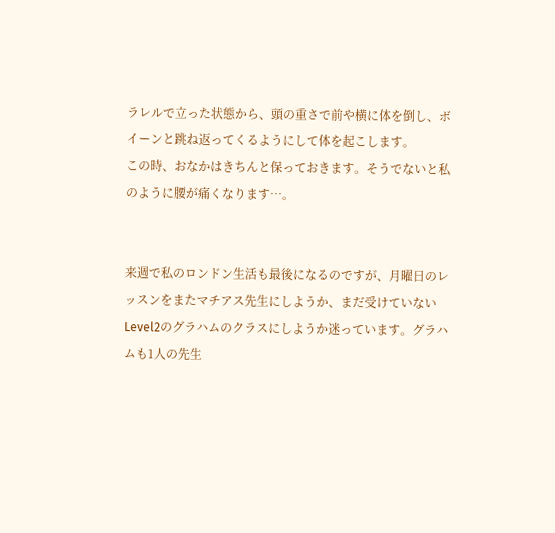ラレルで立った状態から、頭の重さで前や横に体を倒し、ボイーンと跳ね返ってくるようにして体を起こします。
この時、おなかはきちんと保っておきます。そうでないと私のように腰が痛くなります…。


来週で私のロンドン生活も最後になるのですが、月曜日のレッスンをまたマチアス先生にしようか、まだ受けていないLevel2のグラハムのクラスにしようか迷っています。グラハムも1人の先生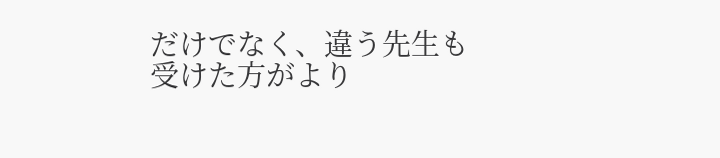だけでなく、違う先生も受けた方がより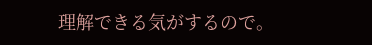理解できる気がするので。